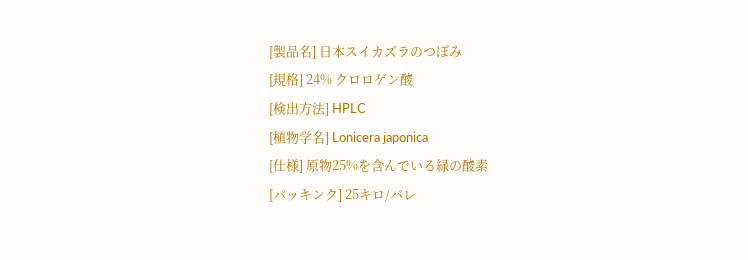[製品名] 日本スイカズラのつぼみ
[規格] 24% クロロゲン酸
[検出方法] HPLC
[植物学名] Lonicera japonica
[仕様] 原物25%を含んでいる緑の酸素
[パッキンク] 25キロ/バレ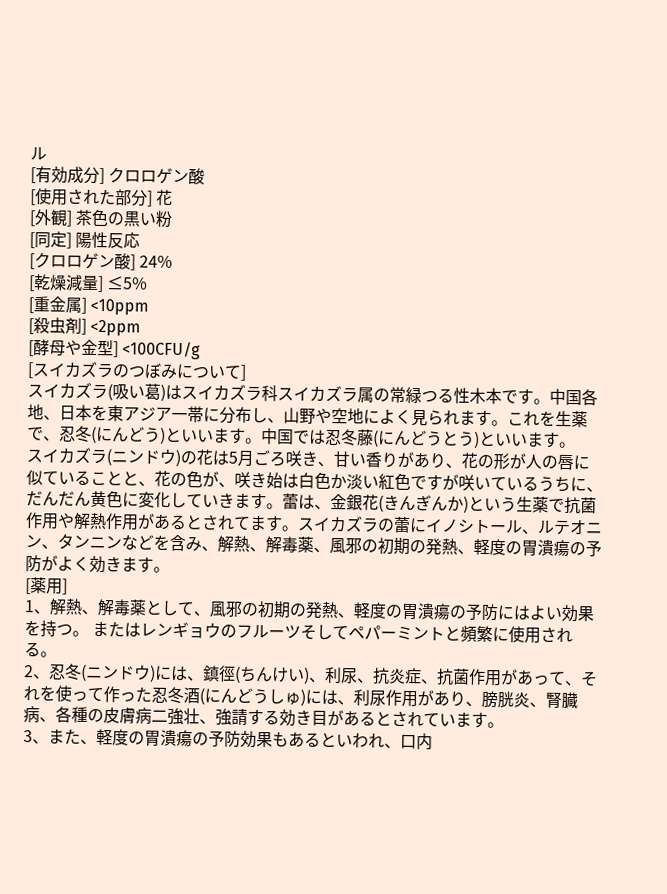ル
[有効成分] クロロゲン酸
[使用された部分] 花
[外観] 茶色の黒い粉
[同定] 陽性反応
[クロロゲン酸] 24%
[乾燥減量] ≤5%
[重金属] <10ppm
[殺虫剤] <2ppm
[酵母や金型] <100CFU/g
[スイカズラのつぼみについて]
スイカズラ(吸い葛)はスイカズラ科スイカズラ属の常緑つる性木本です。中国各地、日本を東アジア一帯に分布し、山野や空地によく見られます。これを生薬で、忍冬(にんどう)といいます。中国では忍冬藤(にんどうとう)といいます。
スイカズラ(ニンドウ)の花は5月ごろ咲き、甘い香りがあり、花の形が人の唇に似ていることと、花の色が、咲き始は白色か淡い紅色ですが咲いているうちに、だんだん黄色に変化していきます。蕾は、金銀花(きんぎんか)という生薬で抗菌作用や解熱作用があるとされてます。スイカズラの蕾にイノシトール、ルテオニン、タンニンなどを含み、解熱、解毒薬、風邪の初期の発熱、軽度の胃潰瘍の予防がよく効きます。
[薬用]
1、解熱、解毒薬として、風邪の初期の発熱、軽度の胃潰瘍の予防にはよい効果を持つ。 またはレンギョウのフルーツそしてペパーミントと頻繁に使用される。
2、忍冬(ニンドウ)には、鎮徑(ちんけい)、利尿、抗炎症、抗菌作用があって、それを使って作った忍冬酒(にんどうしゅ)には、利尿作用があり、膀胱炎、腎臓病、各種の皮膚病二強壮、強請する効き目があるとされています。
3、また、軽度の胃潰瘍の予防効果もあるといわれ、口内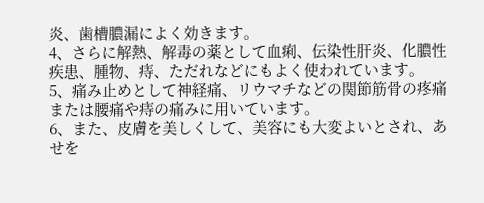炎、歯槽膿漏によく効きます。
4、さらに解熱、解毒の薬として血痢、伝染性肝炎、化膿性疾患、腫物、痔、ただれなどにもよく使われています。
5、痛み止めとして神経痛、リウマチなどの関節筋骨の疼痛または腰痛や痔の痛みに用いています。
6、また、皮膚を美しくして、美容にも大変よいとされ、あせを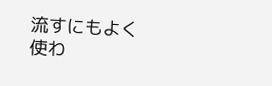流すにもよく使わ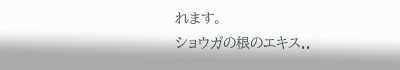れます。
ショウガの根のエキス..